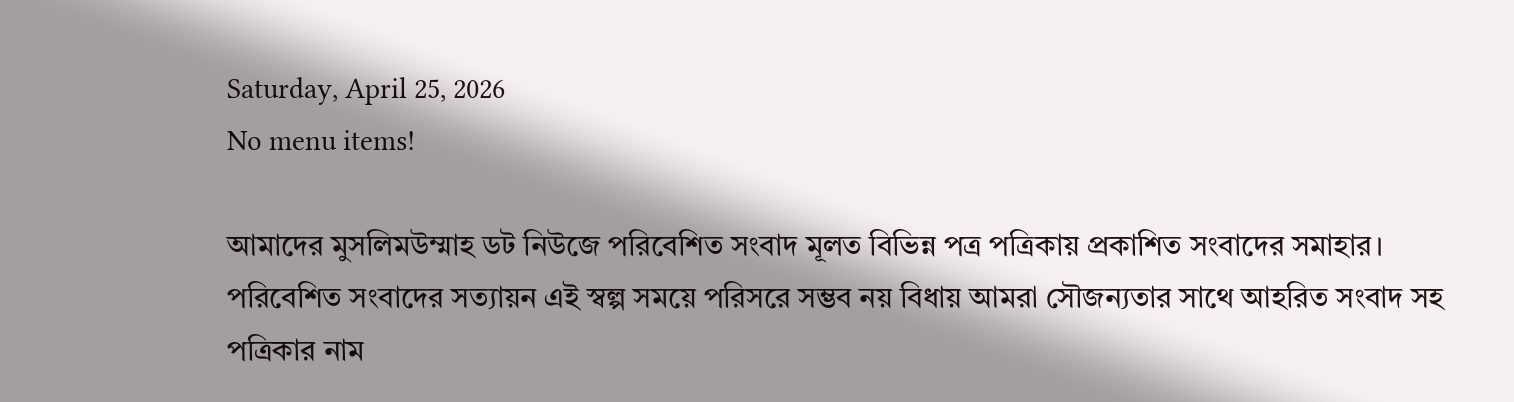Saturday, April 25, 2026
No menu items!

আমাদের মুসলিমউম্মাহ ডট নিউজে পরিবেশিত সংবাদ মূলত বিভিন্ন পত্র পত্রিকায় প্রকাশিত সংবাদের সমাহার। পরিবেশিত সংবাদের সত্যায়ন এই স্বল্প সময়ে পরিসরে সম্ভব নয় বিধায় আমরা সৌজন্যতার সাথে আহরিত সংবাদ সহ পত্রিকার নাম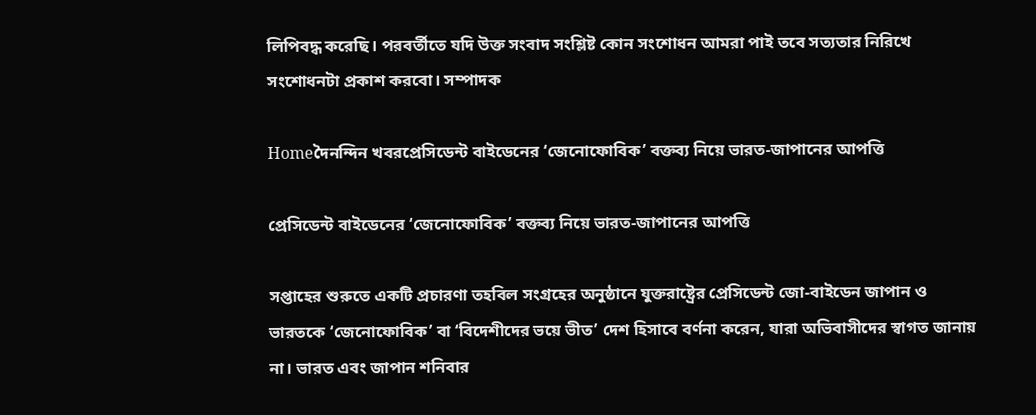লিপিবদ্ধ করেছি। পরবর্তীতে যদি উক্ত সংবাদ সংশ্লিষ্ট কোন সংশোধন আমরা পাই তবে সত্যতার নিরিখে সংশোধনটা প্রকাশ করবো। সম্পাদক

Homeদৈনন্দিন খবরপ্রেসিডেন্ট বাইডেনের ‘জেনোফোবিক’ বক্তব্য নিয়ে ভারত-জাপানের আপত্তি

প্রেসিডেন্ট বাইডেনের ‘জেনোফোবিক’ বক্তব্য নিয়ে ভারত-জাপানের আপত্তি

সপ্তাহের শুরুতে একটি প্রচারণা তহবিল সংগ্রহের অনুষ্ঠানে যুক্তরাষ্ট্রের প্রেসিডেন্ট জো-বাইডেন জাপান ও ভারতকে ‘জেনোফোবিক’ বা ‘বিদেশীদের ভয়ে ভীত’ দেশ হিসাবে বর্ণনা করেন, যারা অভিবাসীদের স্বাগত জানায় না। ভারত এবং জাপান শনিবার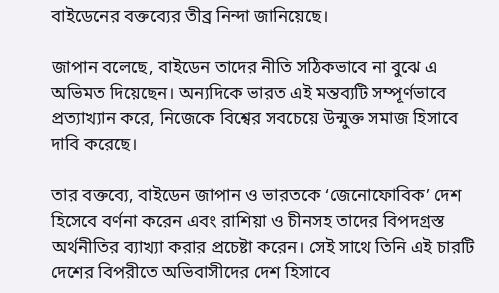বাইডেনের বক্তব্যের তীব্র নিন্দা জানিয়েছে।

জাপান বলেছে, বাইডেন তাদের নীতি সঠিকভাবে না বুঝে এ অভিমত দিয়েছেন। অন্যদিকে ভারত এই মন্তব্যটি সম্পূর্ণভাবে প্রত্যাখ্যান করে, নিজেকে বিশ্বের সবচেয়ে উন্মুক্ত সমাজ হিসাবে দাবি করেছে।

তার বক্তব্যে, বাইডেন জাপান ও ভারতকে ‘জেনোফোবিক’ দেশ হিসেবে বর্ণনা করেন এবং রাশিয়া ও চীনসহ তাদের বিপদগ্রস্ত অর্থনীতির ব্যাখ্যা করার প্রচেষ্টা করেন। সেই সাথে তিনি এই চারটি দেশের বিপরীতে অভিবাসীদের দেশ হিসাবে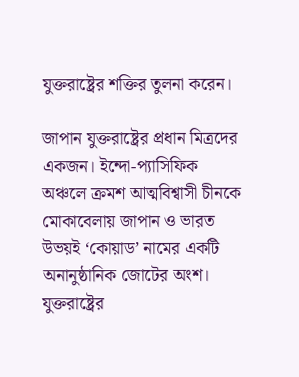যুক্তরাষ্ট্রের শক্তির তুলনা করেন।

জাপান যুক্তরাষ্ট্রের প্রধান মিত্রদের একজন। ইন্দো-প্যাসিফিক অঞ্চলে ক্রমশ আত্মবিশ্বাসী চীনকে মোকাবেলায় জাপান ও ভারত উভয়ই ‘কোয়াড’ নামের একটি অনানুষ্ঠানিক জোটের অংশ। যুক্তরাষ্ট্রের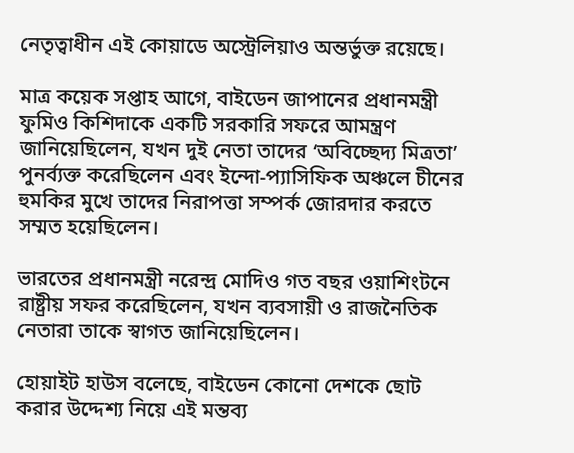নেতৃত্বাধীন এই কোয়াডে অস্ট্রেলিয়াও অন্তর্ভুক্ত রয়েছে।

মাত্র কয়েক সপ্তাহ আগে, বাইডেন জাপানের প্রধানমন্ত্রী ফুমিও কিশিদাকে একটি সরকারি সফরে আমন্ত্রণ জানিয়েছিলেন, যখন দুই নেতা তাদের ‘অবিচ্ছেদ্য মিত্রতা’ পুনর্ব্যক্ত করেছিলেন এবং ইন্দো-প্যাসিফিক অঞ্চলে চীনের হুমকির মুখে তাদের নিরাপত্তা সম্পর্ক জোরদার করতে সম্মত হয়েছিলেন।

ভারতের প্রধানমন্ত্রী নরেন্দ্র মোদিও গত বছর ওয়াশিংটনে রাষ্ট্রীয় সফর করেছিলেন, যখন ব্যবসায়ী ও রাজনৈতিক নেতারা তাকে স্বাগত জানিয়েছিলেন।

হোয়াইট হাউস বলেছে, বাইডেন কোনো দেশকে ছোট করার উদ্দেশ্য নিয়ে এই মন্তব্য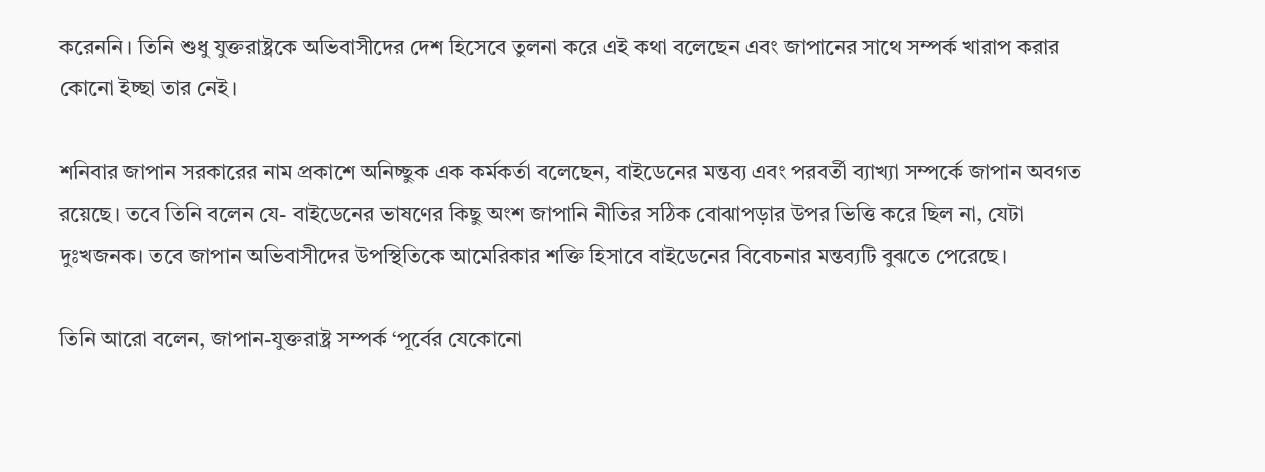করেননি। তিনি শুধু যুক্তরাষ্ট্রকে অভিবাসীদের দেশ হিসেবে তুলনা করে এই কথা বলেছেন এবং জাপানের সাথে সম্পর্ক খারাপ করার কোনো ইচ্ছা তার নেই।

শনিবার জাপান সরকারের নাম প্রকাশে অনিচ্ছুক এক কর্মকর্তা বলেছেন, বাইডেনের মন্তব্য এবং পরবর্তী ব্যাখ্যা সম্পর্কে জাপান অবগত রয়েছে। তবে তিনি বলেন যে- বাইডেনের ভাষণের কিছু অংশ জাপানি নীতির সঠিক বোঝাপড়ার উপর ভিত্তি করে ছিল না, যেটা দুঃখজনক। তবে জাপান অভিবাসীদের উপস্থিতিকে আমেরিকার শক্তি হিসাবে বাইডেনের বিবেচনার মন্তব্যটি বুঝতে পেরেছে।

তিনি আরো বলেন, জাপান-যুক্তরাষ্ট্র সম্পর্ক ‘পূর্বের যেকোনো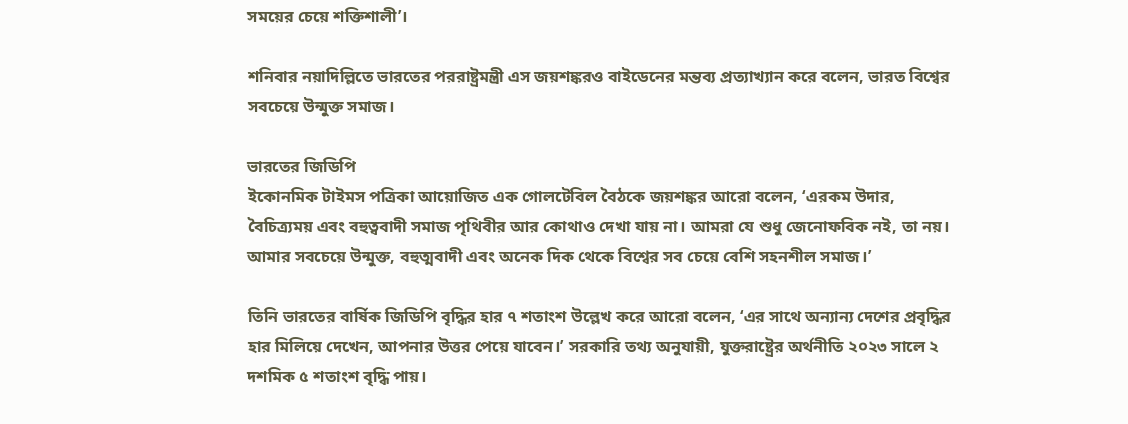সময়ের চেয়ে শক্তিশালী’।

শনিবার নয়াদিল্লিতে ভারতের পররাষ্ট্রমন্ত্রী এস জয়শঙ্করও বাইডেনের মন্তব্য প্রত্যাখ্যান করে বলেন, ভারত বিশ্বের সবচেয়ে উন্মুক্ত সমাজ।

ভারতের জিডিপি
ইকোনমিক টাইমস পত্রিকা আয়োজিত এক গোলটেবিল বৈঠকে জয়শঙ্কর আরো বলেন, ‘এরকম উদার, বৈচিত্র্যময় এবং বহুত্ববাদী সমাজ পৃথিবীর আর কোথাও দেখা যায় না। আমরা যে শুধু জেনোফবিক নই, তা নয়। আমার সবচেয়ে উন্মুক্ত, বহুত্মবাদী এবং অনেক দিক থেকে বিশ্বের সব চেয়ে বেশি সহনশীল সমাজ।’

তিনি ভারতের বার্ষিক জিডিপি বৃদ্ধির হার ৭ শতাংশ উল্লেখ করে আরো বলেন, ‘এর সাথে অন্যান্য দেশের প্রবৃদ্ধির হার মিলিয়ে দেখেন, আপনার উত্তর পেয়ে যাবেন।’ সরকারি তথ্য অনুযায়ী, যুক্তরাষ্ট্রের অর্থনীতি ২০২৩ সালে ২ দশমিক ৫ শতাংশ বৃদ্ধি পায়।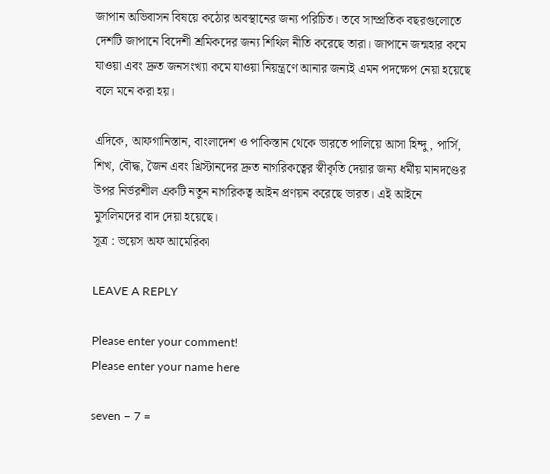জাপান অভিবাসন বিষয়ে কঠোর অবস্থানের জন্য পরিচিত। তবে সাম্প্রতিক বছরগুলোতে দেশটি জাপানে বিদেশী শ্রমিকদের জন্য শিথিল নীতি করেছে তারা। জাপানে জন্মহার কমে যাওয়া এবং দ্রুত জনসংখ্যা কমে যাওয়া নিয়ন্ত্রণে আনার জন্যই এমন পদক্ষেপ নেয়া হয়েছে বলে মনে করা হয়।

এদিকে, আফগানিস্তান, বাংলাদেশ ও পাকিস্তান থেকে ভারতে পালিয়ে আসা হিন্দু, পার্সি, শিখ, বৌদ্ধ, জৈন এবং খ্রিস্টানদের দ্রুত নাগরিকত্বের স্বীকৃতি দেয়ার জন্য ধর্মীয় মানদণ্ডের উপর নির্ভরশীল একটি নতুন নাগরিকত্ব আইন প্রণয়ন করেছে ভারত। এই আইনে মুসলিমদের বাদ দেয়া হয়েছে।
সূত্র : ভয়েস অফ আমেরিকা

LEAVE A REPLY

Please enter your comment!
Please enter your name here

seven − 7 =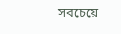সবচেয়ে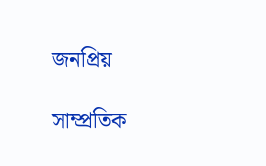জনপ্রিয়

সাম্প্রতিক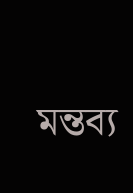মন্তব্য